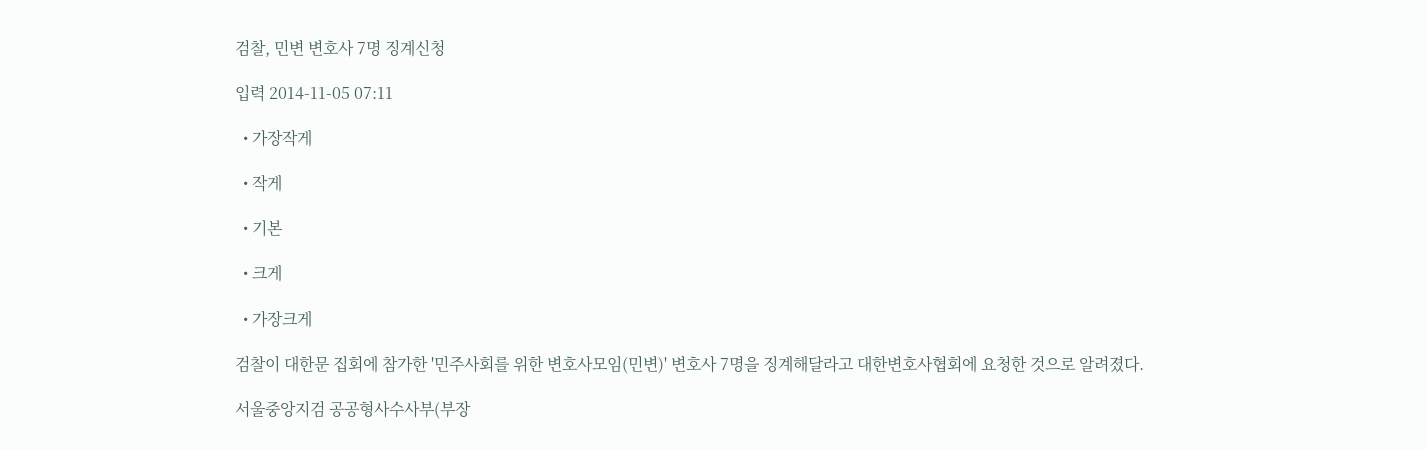검찰, 민변 변호사 7명 징계신청

입력 2014-11-05 07:11

  • 가장작게

  • 작게

  • 기본

  • 크게

  • 가장크게

검찰이 대한문 집회에 참가한 '민주사회를 위한 변호사모임(민변)' 변호사 7명을 징계해달라고 대한변호사협회에 요청한 것으로 알려졌다.

서울중앙지검 공공형사수사부(부장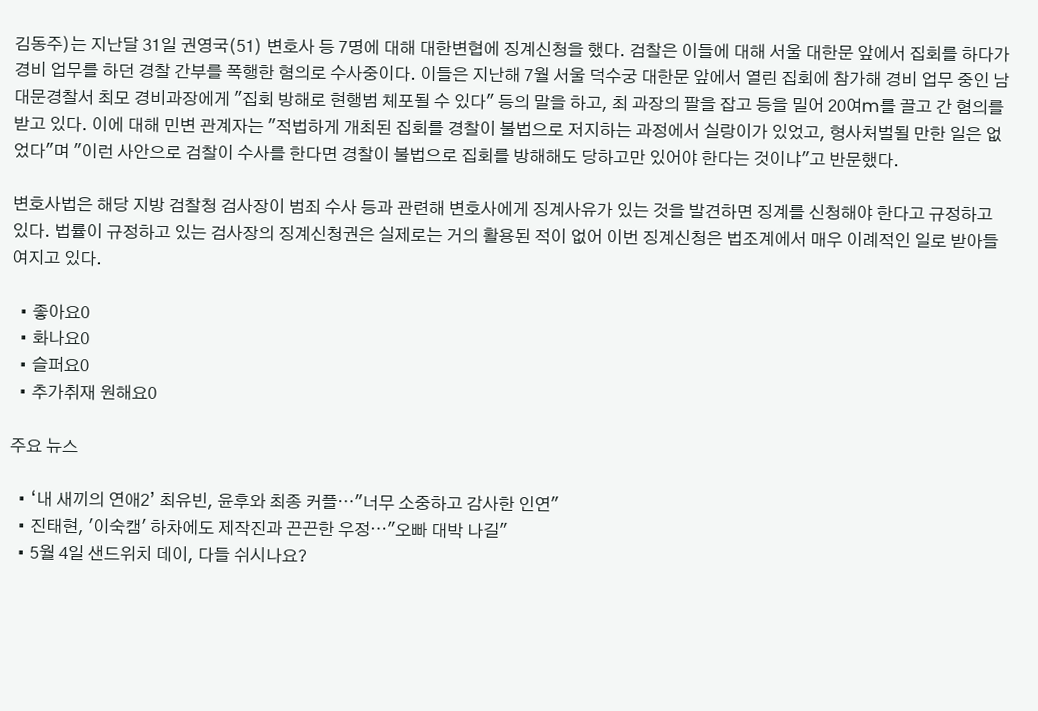김동주)는 지난달 31일 권영국(51) 변호사 등 7명에 대해 대한변협에 징계신청을 했다. 검찰은 이들에 대해 서울 대한문 앞에서 집회를 하다가 경비 업무를 하던 경찰 간부를 폭행한 혐의로 수사중이다. 이들은 지난해 7월 서울 덕수궁 대한문 앞에서 열린 집회에 참가해 경비 업무 중인 남대문경찰서 최모 경비과장에게 "집회 방해로 현행범 체포될 수 있다" 등의 말을 하고, 최 과장의 팔을 잡고 등을 밀어 20여m를 끌고 간 혐의를 받고 있다. 이에 대해 민변 관계자는 "적법하게 개최된 집회를 경찰이 불법으로 저지하는 과정에서 실랑이가 있었고, 형사처벌될 만한 일은 없었다"며 "이런 사안으로 검찰이 수사를 한다면 경찰이 불법으로 집회를 방해해도 당하고만 있어야 한다는 것이냐"고 반문했다.

변호사법은 해당 지방 검찰청 검사장이 범죄 수사 등과 관련해 변호사에게 징계사유가 있는 것을 발견하면 징계를 신청해야 한다고 규정하고 있다. 법률이 규정하고 있는 검사장의 징계신청권은 실제로는 거의 활용된 적이 없어 이번 징계신청은 법조계에서 매우 이례적인 일로 받아들여지고 있다.

  • 좋아요0
  • 화나요0
  • 슬퍼요0
  • 추가취재 원해요0

주요 뉴스

  • ‘내 새끼의 연애2’ 최유빈, 윤후와 최종 커플⋯"너무 소중하고 감사한 인연"
  • 진태현, '이숙캠' 하차에도 제작진과 끈끈한 우정⋯"오빠 대박 나길"
  • 5월 4일 샌드위치 데이, 다들 쉬시나요?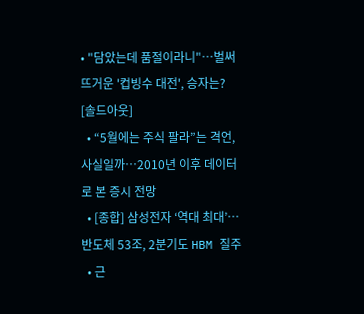• "담았는데 품절이라니"⋯벌써 뜨거운 '컵빙수 대전', 승자는? [솔드아웃]
  • “5월에는 주식 팔라”는 격언, 사실일까⋯2010년 이후 데이터로 본 증시 전망
  • [종합] 삼성전자 ‘역대 최대’…반도체 53조, 2분기도 HBM 질주
  • 근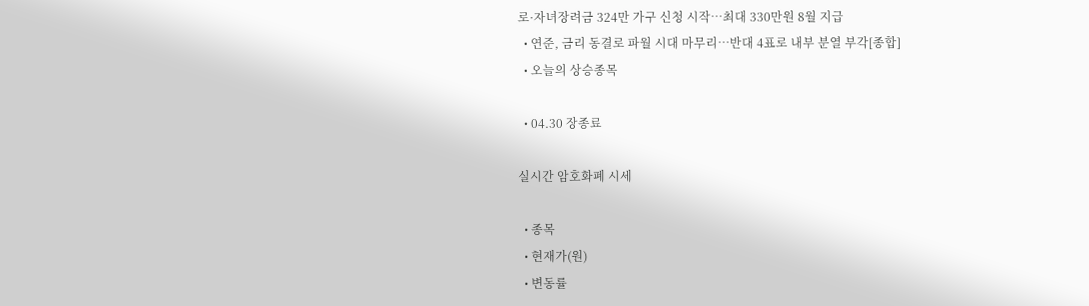로·자녀장려금 324만 가구 신청 시작…최대 330만원 8월 지급
  • 연준, 금리 동결로 파월 시대 마무리…반대 4표로 내부 분열 부각[종합]
  • 오늘의 상승종목

  • 04.30 장종료

실시간 암호화폐 시세

  • 종목
  • 현재가(원)
  • 변동률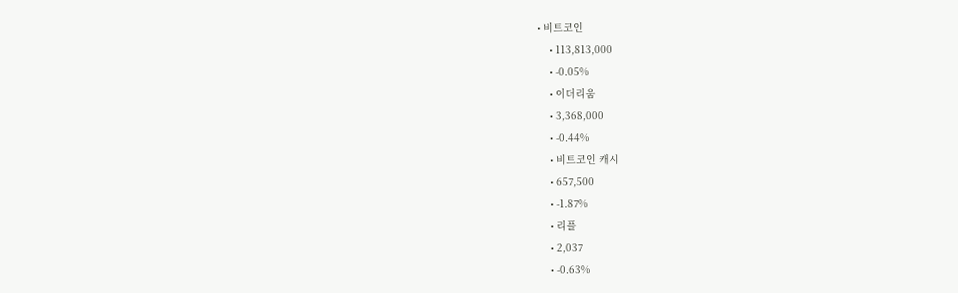• 비트코인
    • 113,813,000
    • -0.05%
    • 이더리움
    • 3,368,000
    • -0.44%
    • 비트코인 캐시
    • 657,500
    • -1.87%
    • 리플
    • 2,037
    • -0.63%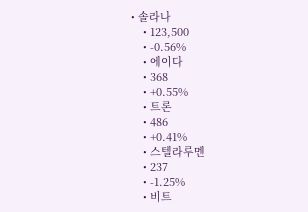• 솔라나
    • 123,500
    • -0.56%
    • 에이다
    • 368
    • +0.55%
    • 트론
    • 486
    • +0.41%
    • 스텔라루멘
    • 237
    • -1.25%
    • 비트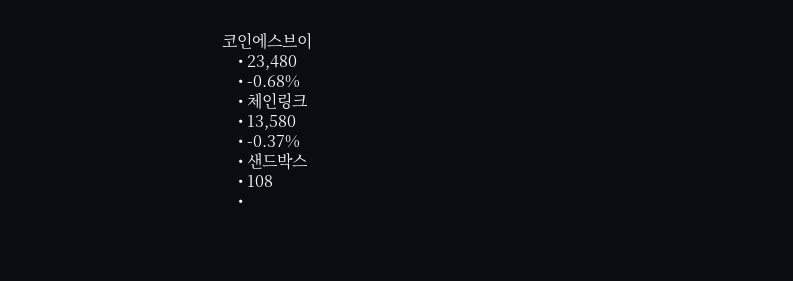코인에스브이
    • 23,480
    • -0.68%
    • 체인링크
    • 13,580
    • -0.37%
    • 샌드박스
    • 108
    •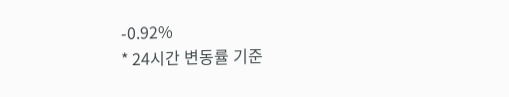-0.92%
* 24시간 변동률 기준